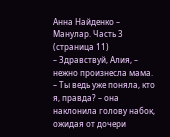Анна Найденко – Манулар. Часть 3 (страница 11)
– Здравствуй, Алия, – нежно произнесла мама. – Ты ведь уже поняла, кто я, правда? – она наклонила голову набок, ожидая от дочери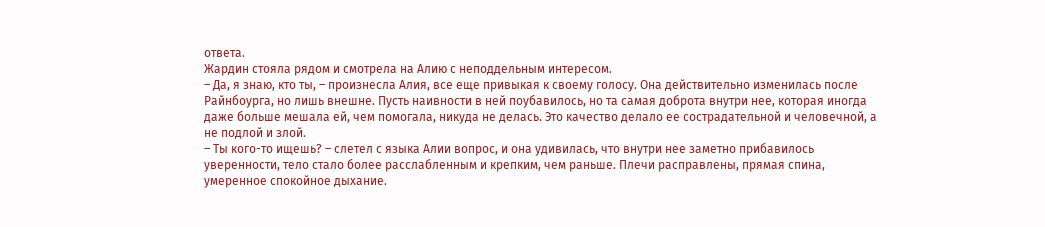ответа.
Жардин стояла рядом и смотрела на Алию с неподдельным интересом.
– Да, я знаю, кто ты, – произнесла Алия, все еще привыкая к своему голосу. Она действительно изменилась после Райнбоурга, но лишь внешне. Пусть наивности в ней поубавилось, но та самая доброта внутри нее, которая иногда даже больше мешала ей, чем помогала, никуда не делась. Это качество делало ее сострадательной и человечной, а не подлой и злой.
– Ты кого-то ищешь? – слетел с языка Алии вопрос, и она удивилась, что внутри нее заметно прибавилось уверенности, тело стало более расслабленным и крепким, чем раньше. Плечи расправлены, прямая спина, умеренное спокойное дыхание.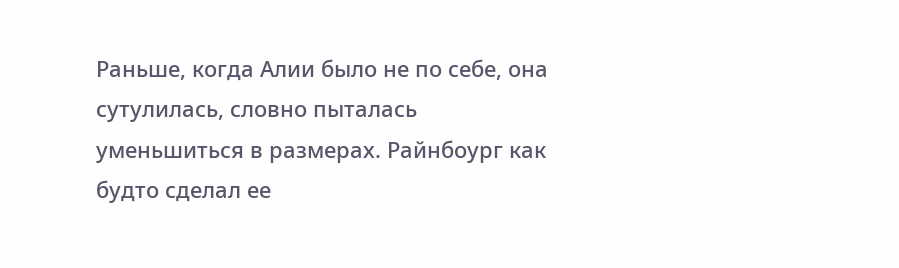Раньше, когда Алии было не по себе, она сутулилась, словно пыталась уменьшиться в размерах. Райнбоург как будто сделал ее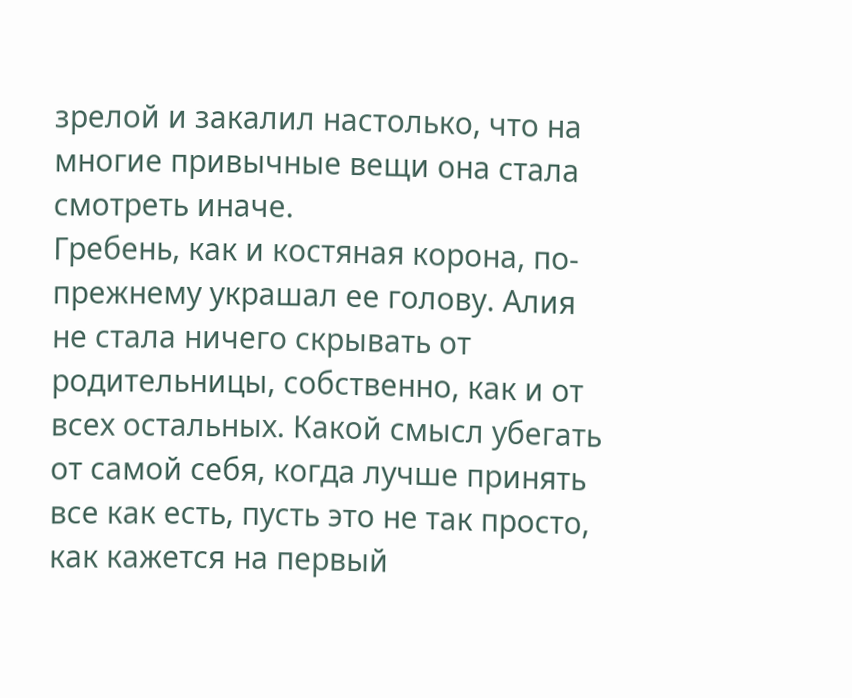зрелой и закалил настолько, что на многие привычные вещи она стала смотреть иначе.
Гребень, как и костяная корона, по-прежнему украшал ее голову. Алия не стала ничего скрывать от родительницы, собственно, как и от всех остальных. Какой смысл убегать от самой себя, когда лучше принять все как есть, пусть это не так просто, как кажется на первый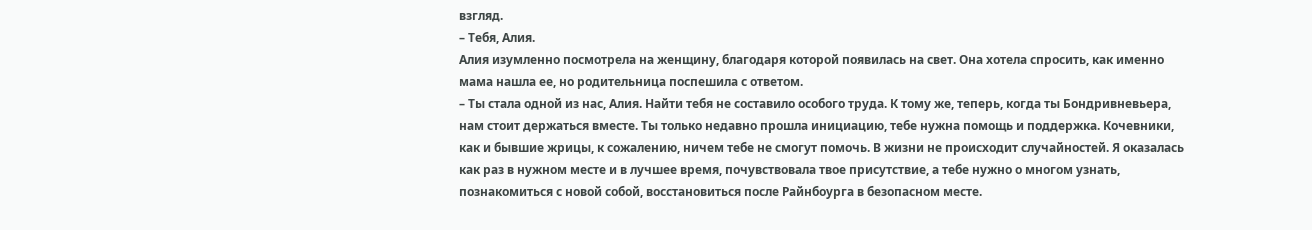взгляд.
– Тебя, Алия.
Алия изумленно посмотрела на женщину, благодаря которой появилась на свет. Она хотела спросить, как именно мама нашла ее, но родительница поспешила с ответом.
– Ты стала одной из нас, Алия. Найти тебя не составило особого труда. К тому же, теперь, когда ты Бондривневьера, нам стоит держаться вместе. Ты только недавно прошла инициацию, тебе нужна помощь и поддержка. Кочевники, как и бывшие жрицы, к сожалению, ничем тебе не смогут помочь. В жизни не происходит случайностей. Я оказалась как раз в нужном месте и в лучшее время, почувствовала твое присутствие, а тебе нужно о многом узнать, познакомиться с новой собой, восстановиться после Райнбоурга в безопасном месте.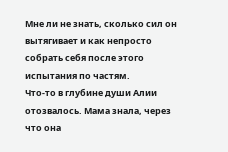Мне ли не знать, сколько сил он вытягивает и как непросто собрать себя после этого испытания по частям.
Что-то в глубине души Алии отозвалось. Мама знала, через что она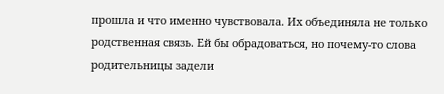прошла и что именно чувствовала. Их объединяла не только родственная связь. Ей бы обрадоваться, но почему-то слова родительницы задели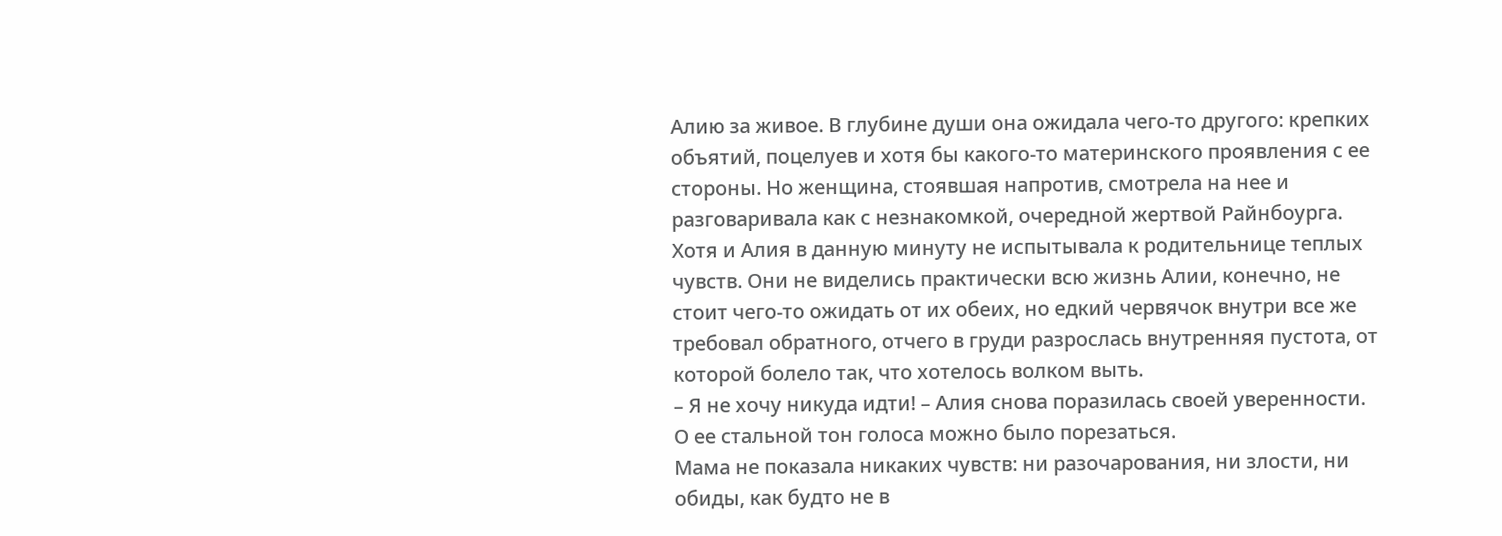Алию за живое. В глубине души она ожидала чего-то другого: крепких объятий, поцелуев и хотя бы какого-то материнского проявления с ее стороны. Но женщина, стоявшая напротив, смотрела на нее и разговаривала как с незнакомкой, очередной жертвой Райнбоурга. Хотя и Алия в данную минуту не испытывала к родительнице теплых чувств. Они не виделись практически всю жизнь Алии, конечно, не стоит чего-то ожидать от их обеих, но едкий червячок внутри все же требовал обратного, отчего в груди разрослась внутренняя пустота, от которой болело так, что хотелось волком выть.
– Я не хочу никуда идти! – Алия снова поразилась своей уверенности. О ее стальной тон голоса можно было порезаться.
Мама не показала никаких чувств: ни разочарования, ни злости, ни обиды, как будто не в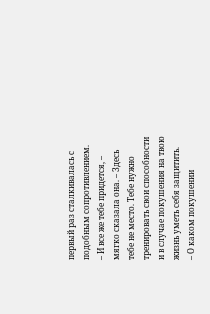первый раз сталкивалась с подобным сопротивлением.
– И все же тебе придется, – мягко сказала она. – Здесь тебе не место. Тебе нужно тренировать свои способности и в случае покушения на твою жизнь уметь себя защитить.
– О каком покушении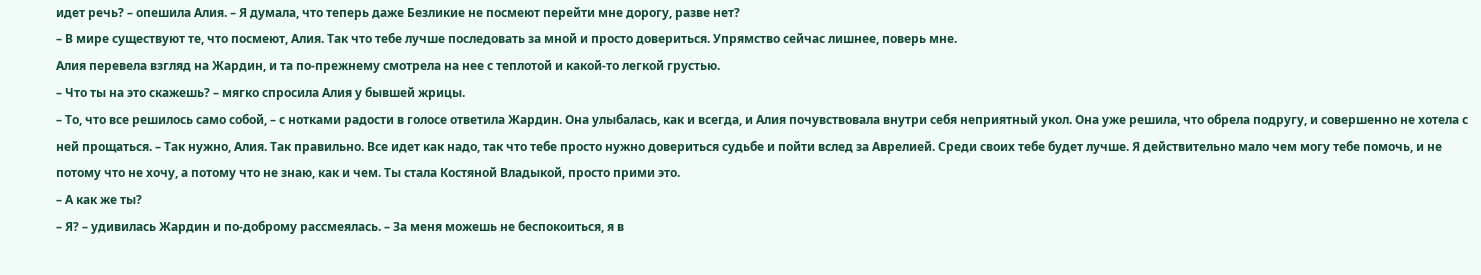идет речь? – опешила Алия. – Я думала, что теперь даже Безликие не посмеют перейти мне дорогу, разве нет?
– В мире существуют те, что посмеют, Алия. Так что тебе лучше последовать за мной и просто довериться. Упрямство сейчас лишнее, поверь мне.
Алия перевела взгляд на Жардин, и та по-прежнему смотрела на нее с теплотой и какой-то легкой грустью.
– Что ты на это скажешь? – мягко спросила Алия у бывшей жрицы.
– То, что все решилось само собой, – с нотками радости в голосе ответила Жардин. Она улыбалась, как и всегда, и Алия почувствовала внутри себя неприятный укол. Она уже решила, что обрела подругу, и совершенно не хотела с ней прощаться. – Так нужно, Алия. Так правильно. Все идет как надо, так что тебе просто нужно довериться судьбе и пойти вслед за Аврелией. Среди своих тебе будет лучше. Я действительно мало чем могу тебе помочь, и не потому что не хочу, а потому что не знаю, как и чем. Ты стала Костяной Владыкой, просто прими это.
– А как же ты?
– Я? – удивилась Жардин и по-доброму рассмеялась. – За меня можешь не беспокоиться, я в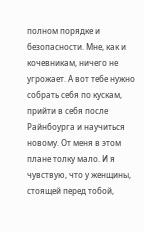полном порядке и безопасности. Мне, как и кочевникам, ничего не угрожает. А вот тебе нужно собрать себя по кускам, прийти в себя после Райнбоурга и научиться новому. От меня в этом плане толку мало. И я чувствую, что у женщины, стоящей перед тобой,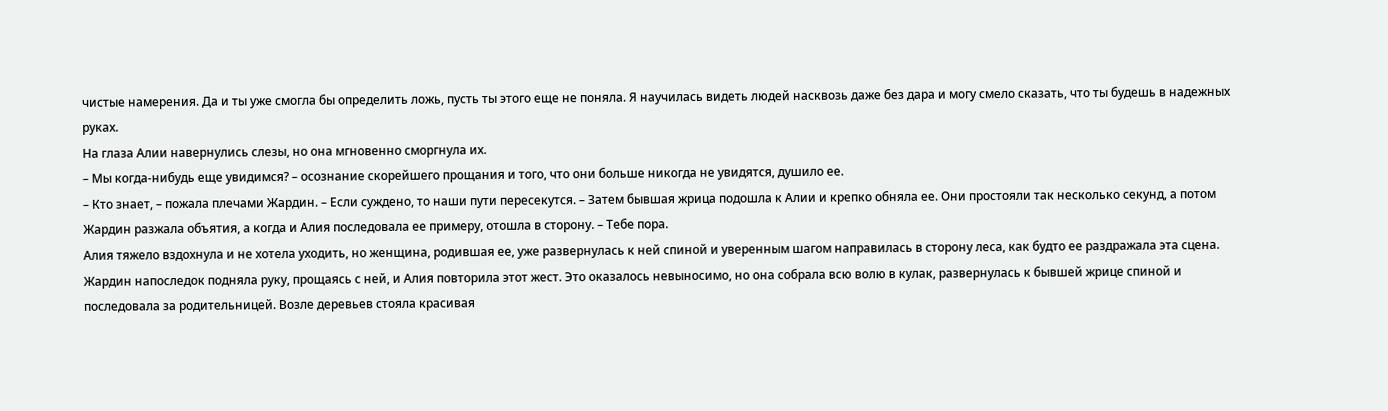чистые намерения. Да и ты уже смогла бы определить ложь, пусть ты этого еще не поняла. Я научилась видеть людей насквозь даже без дара и могу смело сказать, что ты будешь в надежных руках.
На глаза Алии навернулись слезы, но она мгновенно сморгнула их.
– Мы когда-нибудь еще увидимся? – осознание скорейшего прощания и того, что они больше никогда не увидятся, душило ее.
– Кто знает, – пожала плечами Жардин. – Если суждено, то наши пути пересекутся. – Затем бывшая жрица подошла к Алии и крепко обняла ее. Они простояли так несколько секунд, а потом Жардин разжала объятия, а когда и Алия последовала ее примеру, отошла в сторону. – Тебе пора.
Алия тяжело вздохнула и не хотела уходить, но женщина, родившая ее, уже развернулась к ней спиной и уверенным шагом направилась в сторону леса, как будто ее раздражала эта сцена.
Жардин напоследок подняла руку, прощаясь с ней, и Алия повторила этот жест. Это оказалось невыносимо, но она собрала всю волю в кулак, развернулась к бывшей жрице спиной и последовала за родительницей. Возле деревьев стояла красивая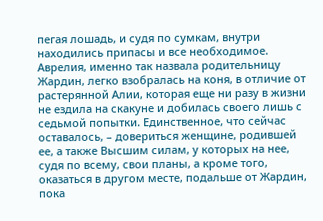пегая лошадь, и судя по сумкам, внутри находились припасы и все необходимое.
Аврелия, именно так назвала родительницу Жардин, легко взобралась на коня, в отличие от растерянной Алии, которая еще ни разу в жизни не ездила на скакуне и добилась своего лишь с седьмой попытки. Единственное, что сейчас оставалось, – довериться женщине, родившей ее, а также Высшим силам, у которых на нее, судя по всему, свои планы, а кроме того, оказаться в другом месте, подальше от Жардин, пока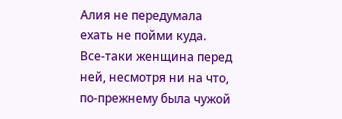Алия не передумала ехать не пойми куда. Все-таки женщина перед ней, несмотря ни на что, по-прежнему была чужой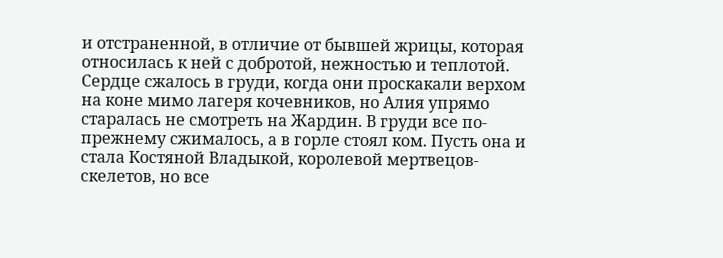и отстраненной, в отличие от бывшей жрицы, которая относилась к ней с добротой, нежностью и теплотой.
Сердце сжалось в груди, когда они проскакали верхом на коне мимо лагеря кочевников, но Алия упрямо старалась не смотреть на Жардин. В груди все по-прежнему сжималось, а в горле стоял ком. Пусть она и стала Костяной Владыкой, королевой мертвецов-скелетов, но все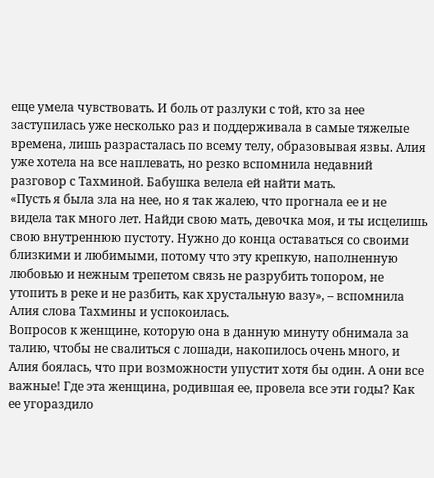еще умела чувствовать. И боль от разлуки с той, кто за нее заступилась уже несколько раз и поддерживала в самые тяжелые времена, лишь разрасталась по всему телу, образовывая язвы. Алия уже хотела на все наплевать, но резко вспомнила недавний разговор с Тахминой. Бабушка велела ей найти мать.
«Пусть я была зла на нее, но я так жалею, что прогнала ее и не видела так много лет. Найди свою мать, девочка моя, и ты исцелишь свою внутреннюю пустоту. Нужно до конца оставаться со своими близкими и любимыми, потому что эту крепкую, наполненную любовью и нежным трепетом связь не разрубить топором, не утопить в реке и не разбить, как хрустальную вазу», – вспомнила Алия слова Тахмины и успокоилась.
Вопросов к женщине, которую она в данную минуту обнимала за талию, чтобы не свалиться с лошади, накопилось очень много, и Алия боялась, что при возможности упустит хотя бы один. А они все важные! Где эта женщина, родившая ее, провела все эти годы? Как ее угораздило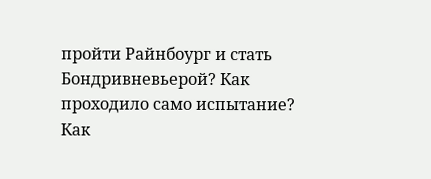пройти Райнбоург и стать Бондривневьерой? Как проходило само испытание? Как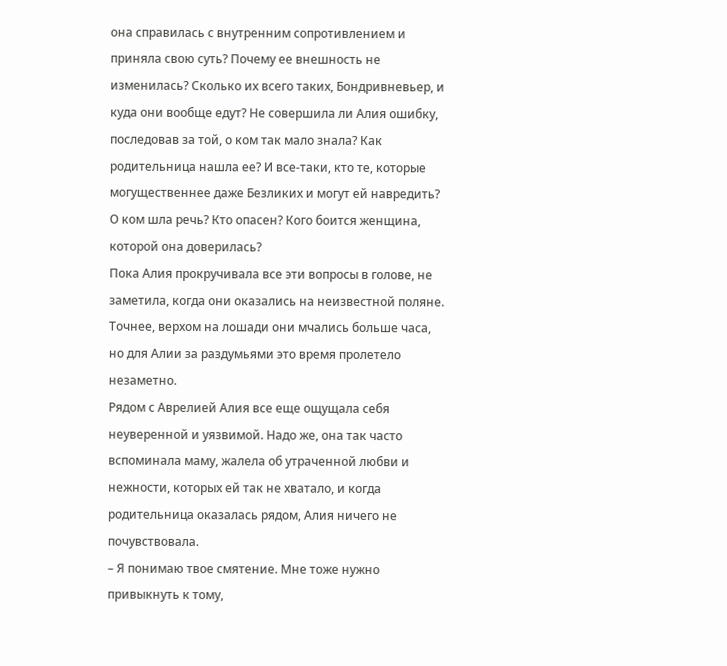она справилась с внутренним сопротивлением и приняла свою суть? Почему ее внешность не изменилась? Сколько их всего таких, Бондривневьер, и куда они вообще едут? Не совершила ли Алия ошибку, последовав за той, о ком так мало знала? Как родительница нашла ее? И все-таки, кто те, которые могущественнее даже Безликих и могут ей навредить? О ком шла речь? Кто опасен? Кого боится женщина, которой она доверилась?
Пока Алия прокручивала все эти вопросы в голове, не заметила, когда они оказались на неизвестной поляне. Точнее, верхом на лошади они мчались больше часа, но для Алии за раздумьями это время пролетело незаметно.
Рядом с Аврелией Алия все еще ощущала себя неуверенной и уязвимой. Надо же, она так часто вспоминала маму, жалела об утраченной любви и нежности, которых ей так не хватало, и когда родительница оказалась рядом, Алия ничего не почувствовала.
– Я понимаю твое смятение. Мне тоже нужно привыкнуть к тому,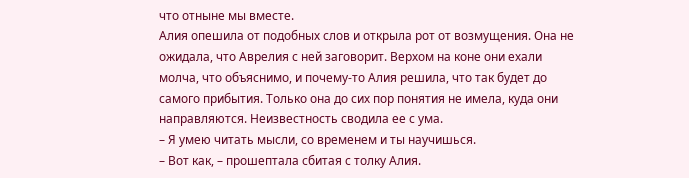что отныне мы вместе.
Алия опешила от подобных слов и открыла рот от возмущения. Она не ожидала, что Аврелия с ней заговорит. Верхом на коне они ехали молча, что объяснимо, и почему-то Алия решила, что так будет до самого прибытия. Только она до сих пор понятия не имела, куда они направляются. Неизвестность сводила ее с ума.
– Я умею читать мысли, со временем и ты научишься.
– Вот как, – прошептала сбитая с толку Алия.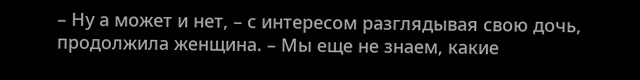– Ну а может и нет, – с интересом разглядывая свою дочь, продолжила женщина. – Мы еще не знаем, какие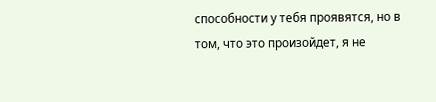способности у тебя проявятся, но в том, что это произойдет, я не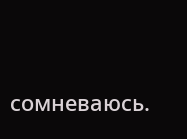сомневаюсь.